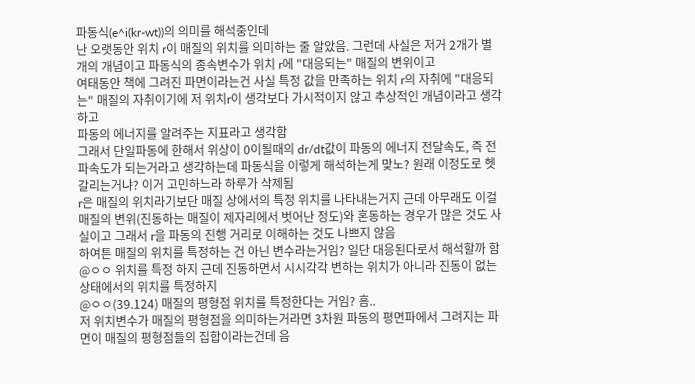파동식(e^i(kr-wt))의 의미를 해석중인데
난 오랫동안 위치 r이 매질의 위치를 의미하는 줄 알았음. 그런데 사실은 저거 2개가 별개의 개념이고 파동식의 종속변수가 위치 r에 "대응되는" 매질의 변위이고
여태동안 책에 그려진 파면이라는건 사실 특정 값을 만족하는 위치 r의 자취에 "대응되는" 매질의 자취이기에 저 위치r이 생각보다 가시적이지 않고 추상적인 개념이라고 생각하고
파동의 에너지를 알려주는 지표라고 생각함
그래서 단일파동에 한해서 위상이 0이될때의 dr/dt값이 파동의 에너지 전달속도, 즉 전파속도가 되는거라고 생각하는데 파동식을 이렇게 해석하는게 맞노? 원래 이정도로 헷갈리는거냐? 이거 고민하느라 하루가 삭제됨
r은 매질의 위치라기보단 매질 상에서의 특정 위치를 나타내는거지 근데 아무래도 이걸 매질의 변위(진동하는 매질이 제자리에서 벗어난 정도)와 혼동하는 경우가 많은 것도 사실이고 그래서 r을 파동의 진행 거리로 이해하는 것도 나쁘지 않음
하여튼 매질의 위치를 특정하는 건 아닌 변수라는거임? 일단 대응된다로서 해석할까 함
@ㅇㅇ 위치를 특정 하지 근데 진동하면서 시시각각 변하는 위치가 아니라 진동이 없는 상태에서의 위치를 특정하지
@ㅇㅇ(39.124) 매질의 평형점 위치를 특정한다는 거임? 흠..
저 위치변수가 매질의 평형점을 의미하는거라면 3차원 파동의 평면파에서 그려지는 파면이 매질의 평형점들의 집합이라는건데 음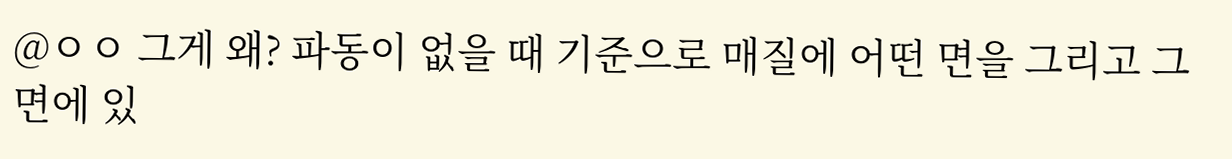@ㅇㅇ 그게 왜? 파동이 없을 때 기준으로 매질에 어떤 면을 그리고 그 면에 있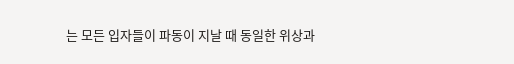는 모든 입자들이 파동이 지날 때 동일한 위상과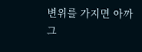변위를 가지면 아까 그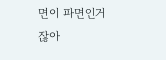면이 파면인거잖아